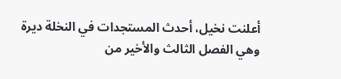أعلنت نخيل، أحدث المستجدات في النخلة ديرة وهي الفصل الثالث والأخير من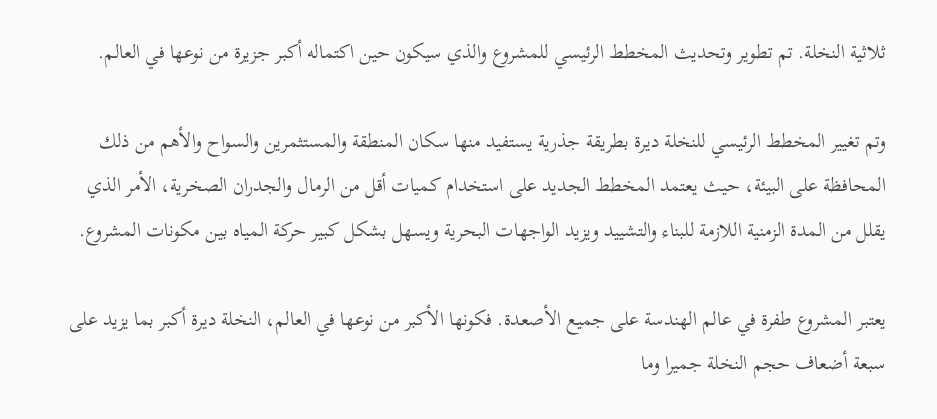ثلاثية النخلة. تم تطوير وتحديث المخطط الرئيسي للمشروع والذي سيكون حين اكتماله أكبر جزيرة من نوعها في العالم.

وتم تغيير المخطط الرئيسي للنخلة ديرة بطريقة جذرية يستفيد منها سكان المنطقة والمستثمرين والسواح والأهم من ذلك المحافظة على البيئة، حيث يعتمد المخطط الجديد على استخدام كميات أقل من الرمال والجدران الصخرية، الأمر الذي يقلل من المدة الزمنية اللازمة للبناء والتشييد ويزيد الواجهات البحرية ويسهل بشكل كبير حركة المياه بين مكونات المشروع.

يعتبر المشروع طفرة في عالم الهندسة على جميع الأصعدة. فكونها الأكبر من نوعها في العالم، النخلة ديرة أكبر بما يزيد على سبعة أضعاف حجم النخلة جميرا وما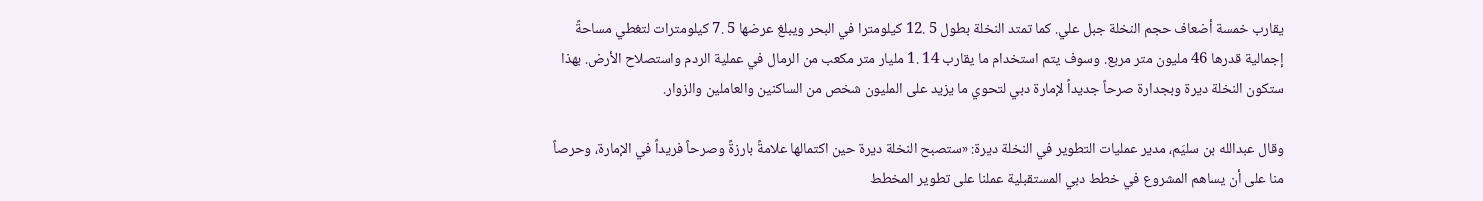يقارب خمسة أضعاف حجم النخلة جبل علي. كما تمتد النخلة بطول 5 .12 كيلومترا في البحر ويبلغ عرضها 5 .7 كيلومترات لتغطي مساحةً إجمالية قدرها 46 مليون متر مربع. وسوف يتم استخدام ما يقارب 14 .1 مليار متر مكعب من الرمال في عملية الردم واستصلاح الأرض. بهذا ستكون النخلة ديرة وبجدارة صرحاً جديداً لإمارة دبي لتحوي ما يزيد على المليون شخص من الساكنين والعاملين والزوار.

وقال عبدالله بن سليَم، مدير عمليات التطوير في النخلة ديرة: «ستصبح النخلة ديرة حين اكتمالها علامةً بارزةً وصرحاً فريداً في الإمارة، وحرصاً منا على أن يساهم المشروع في خطط دبي المستقبلية عملنا على تطوير المخطط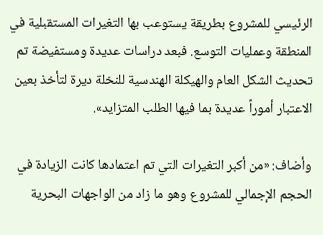الرئيسي للمشروع بطريقة يستوعب بها التغيرات المستقبلية في المنطقة وعمليات التوسع. فبعد دراسات عديدة ومستفيضة تم تحديث الشكل العام والهيكلة الهندسية للنخلة ديرة لتأخذ بعين الاعتبار أموراً عديدة بما فيها الطلب المتزايد».

وأضاف: «من أكبر التغيرات التي تم اعتمادها كانت الزيادة في الحجم الإجمالي للمشروع وهو ما زاد من الواجهات البحرية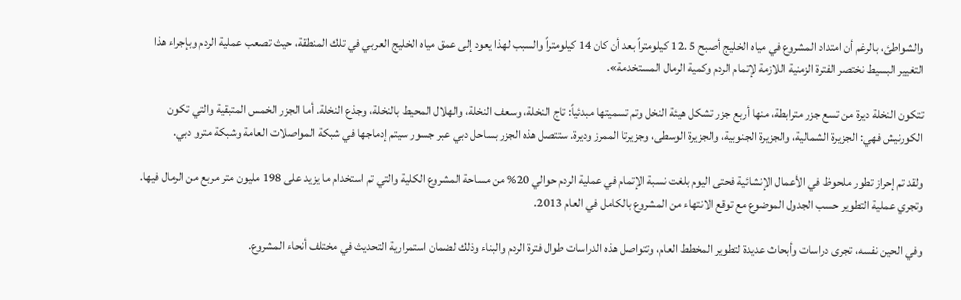والشواطئ، بالرغم أن امتداد المشروع في مياه الخليج أصبح 5 .12 كيلومتراً بعد أن كان 14 كيلومتراً والسبب لهذا يعود إلى عمق مياه الخليج العربي في تلك المنطقة، حيث تصعب عملية الردم وبإجراء هذا التغيير البسيط نختصر الفترة الزمنية اللازمة لإتمام الردم وكمية الرمال المستخدمة».

تتكون النخلة ديرة من تسع جزر مترابطة، منها أربع جزر تشكل هيئة النخل وتم تسميتها مبدئياً: تاج النخلة، وسعف النخلة، والهلال المحيط بالنخلة، وجذع النخلة. أما الجزر الخمس المتبقية والتي تكون الكورنيش فهي: الجزيرة الشمالية، والجزيرة الجنوبية، والجزيرة الوسطى، وجزيرتا الممرز وديرة. ستتصل هذه الجزر بساحل دبي عبر جسور سيتم إدماجها في شبكة المواصلات العامة وشبكة مترو دبي.

ولقد تم إحراز تطور ملحوظ في الأعمال الإنشائية فحتى اليوم بلغت نسبة الإتمام في عملية الردم حوالي 20% من مساحة المشروع الكلية والتي تم استخدام ما يزيد على 198 مليون متر مربع من الرمال فيها. وتجري عملية التطوير حسب الجدول الموضوع مع توقع الانتهاء من المشروع بالكامل في العام 2013.

وفي الحين نفسه، تجرى دراسات وأبحاث عديدة لتطوير المخطط العام، وتتواصل هذه الدراسات طوال فترة الردم والبناء وذلك لضمان استمرارية التحديث في مختلف أنحاء المشروع.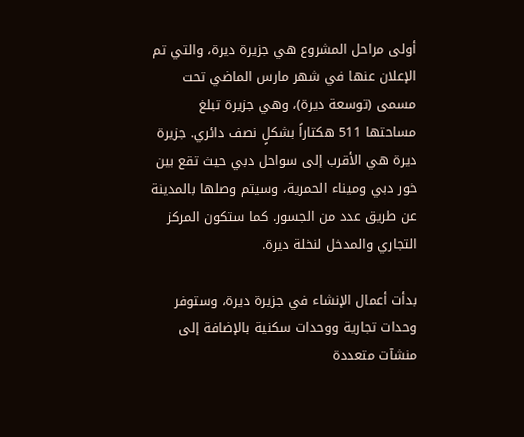أولى مراحل المشروع هي جزيرة ديرة، والتي تم الإعلان عنها في شهر مارس الماضي تحت مسمى (توسعة ديرة)، وهي جزيرة تبلغ مساحتها 511 هكتاراً بشكلٍ نصف دائري. جزيرة ديرة هي الأقرب إلى سواحل دبي حيث تقع بين خور دبي وميناء الحمرية، وسيتم وصلها بالمدينة عن طريق عدد من الجسور. كما ستكون المركز التجاري والمدخل لنخلة ديرة.

بدأت أعمال الإنشاء في جزيرة ديرة، وستوفر وحدات تجارية ووحدات سكنية بالإضافة إلى منشآت متعددة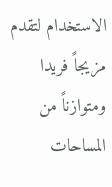الاستخدام لتقدم مزيجاً فريدا ومتوازناً من المساحات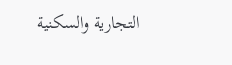التجارية والسكنية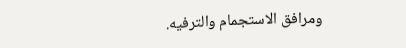ومرافق الاستجمام والترفيه.